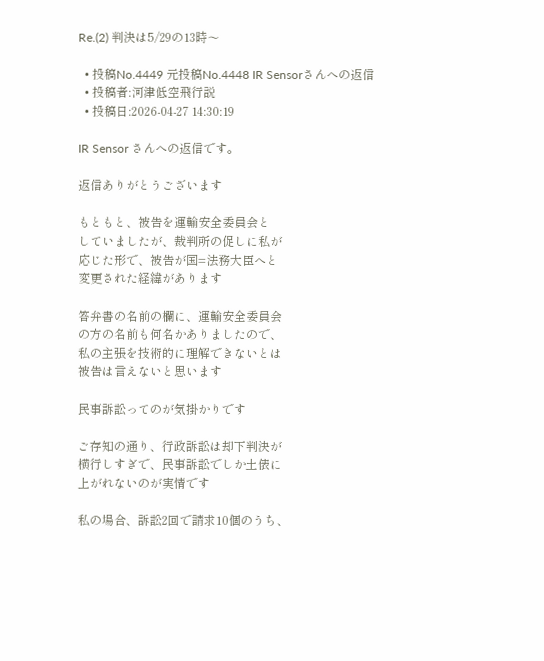Re.(2) 判決は5/29の13時〜

  • 投稿No.4449 元投稿No.4448 IR Sensorさんへの返信
  • 投稿者:河津低空飛行説
  • 投稿日:2026-04-27 14:30:19

IR Sensor さんへの返信です。

返信ありがとうございます

もともと、被告を運輸安全委員会と
していましたが、裁判所の促しに私が
応じた形で、被告が国=法務大臣へと
変更された経緯があります

答弁書の名前の欄に、運輸安全委員会
の方の名前も何名かありましたので、
私の主張を技術的に理解できないとは
被告は言えないと思います

民事訴訟ってのが気掛かりです

ご存知の通り、行政訴訟は却下判決が
横行しすぎで、民事訴訟でしか土俵に
上がれないのが実情です

私の場合、訴訟2回で請求10個のうち、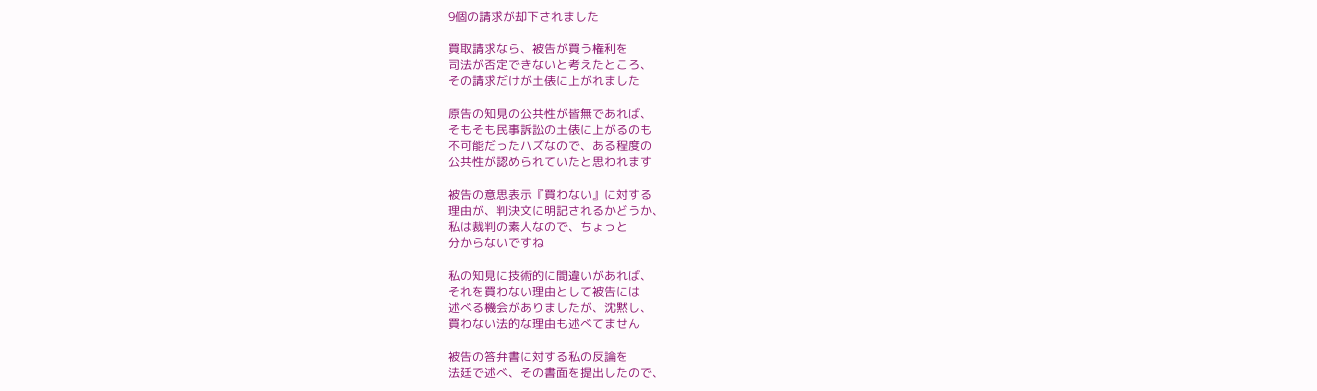9個の請求が却下されました

買取請求なら、被告が買う権利を
司法が否定できないと考えたところ、
その請求だけが土俵に上がれました

原告の知見の公共性が皆無であれば、
そもそも民事訴訟の土俵に上がるのも
不可能だったハズなので、ある程度の
公共性が認められていたと思われます

被告の意思表示『買わない』に対する
理由が、判決文に明記されるかどうか、
私は裁判の素人なので、ちょっと
分からないですね

私の知見に技術的に間違いがあれば、
それを買わない理由として被告には
述べる機会がありましたが、沈黙し、
買わない法的な理由も述べてません

被告の答弁書に対する私の反論を
法廷で述べ、その書面を提出したので、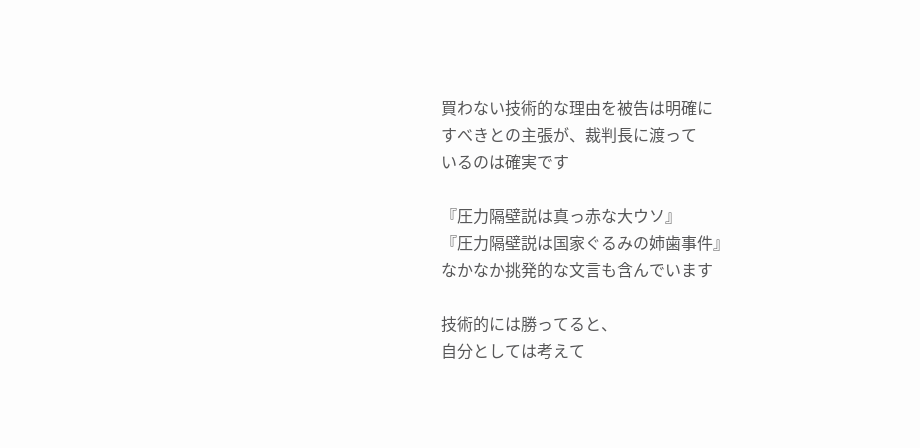買わない技術的な理由を被告は明確に
すべきとの主張が、裁判長に渡って
いるのは確実です

『圧力隔壁説は真っ赤な大ウソ』
『圧力隔壁説は国家ぐるみの姉歯事件』
なかなか挑発的な文言も含んでいます

技術的には勝ってると、
自分としては考えて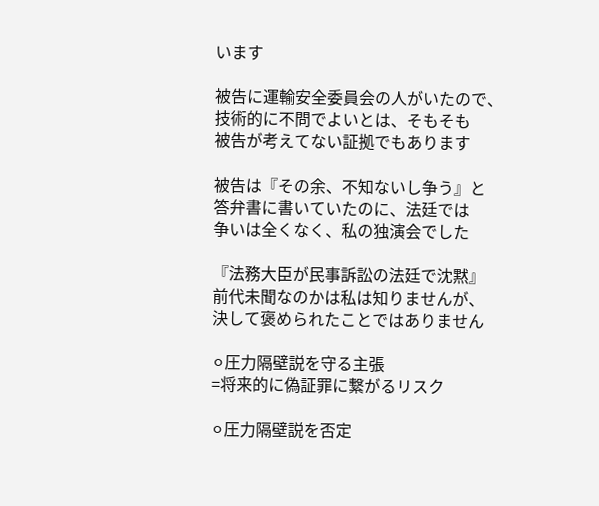います

被告に運輸安全委員会の人がいたので、
技術的に不問でよいとは、そもそも
被告が考えてない証拠でもあります

被告は『その余、不知ないし争う』と
答弁書に書いていたのに、法廷では
争いは全くなく、私の独演会でした

『法務大臣が民事訴訟の法廷で沈黙』
前代未聞なのかは私は知りませんが、
決して褒められたことではありません

⚪圧力隔壁説を守る主張
=将来的に偽証罪に繋がるリスク

⚪圧力隔壁説を否定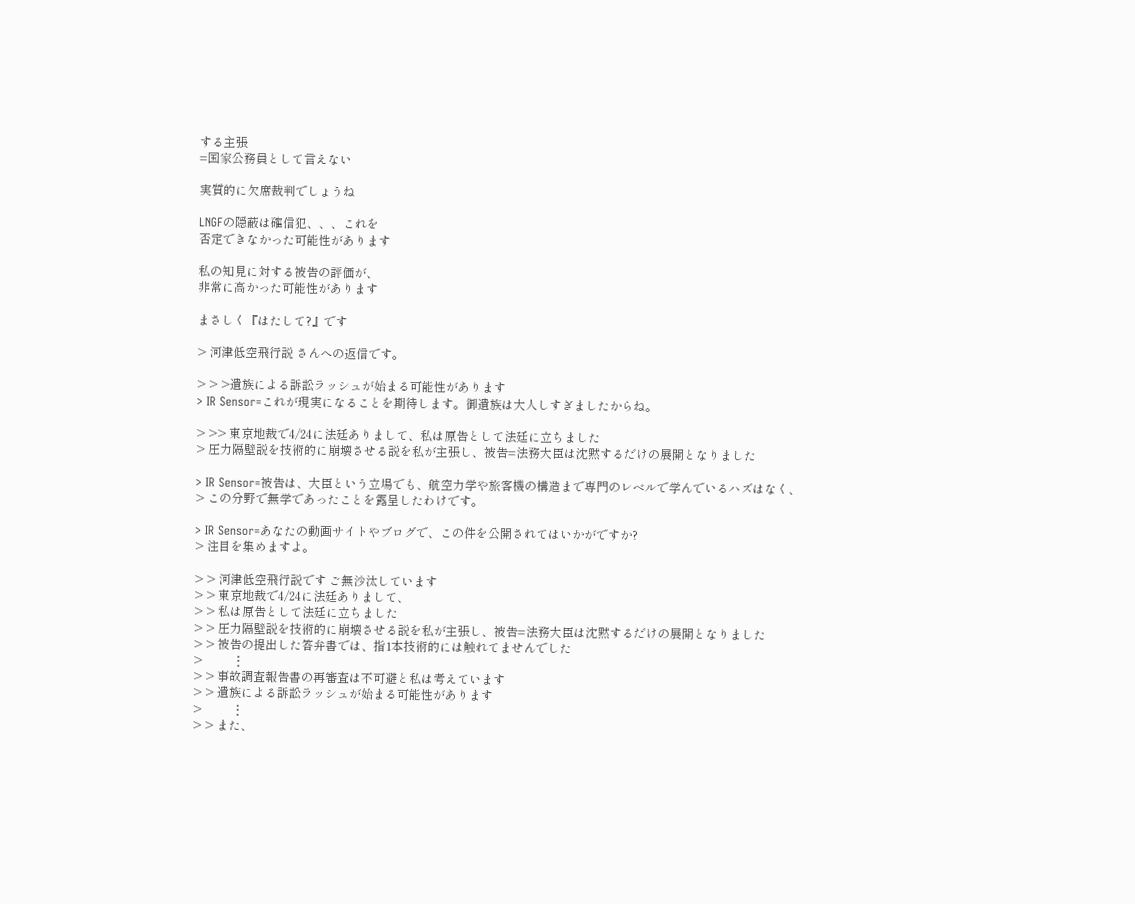する主張
=国家公務員として言えない

実質的に欠席裁判でしょうね

LNGFの隠蔽は確信犯、、、これを
否定できなかった可能性があります

私の知見に対する被告の評価が、
非常に高かった可能性があります

まさしく『はたして?』です

> 河津低空飛行説 さんへの返信です。

> > >遺族による訴訟ラッシュが始まる可能性があります
> IR Sensor=これが現実になることを期待します。御遺族は大人しすぎましたからね。

> >> 東京地裁で4/24に法廷ありまして、私は原告として法廷に立ちました
> 圧力隔壁説を技術的に崩壊させる説を私が主張し、被告=法務大臣は沈黙するだけの展開となりました

> IR Sensor=被告は、大臣という立場でも、航空力学や旅客機の構造まで専門のレベルで学んでいるハズはなく、
> この分野で無学であったことを露呈したわけです。

> IR Sensor=あなたの動画サイトやブログで、この件を公開されてはいかがですか?
> 注目を集めますよ。

> > 河津低空飛行説です ご無沙汰しています
> > 東京地裁で4/24に法廷ありまして、
> > 私は原告として法廷に立ちました
> > 圧力隔壁説を技術的に崩壊させる説を私が主張し、被告=法務大臣は沈黙するだけの展開となりました
> > 被告の提出した答弁書では、指1本技術的には触れてませんでした
>          ⋮
> > 事故調査報告書の再審査は不可避と私は考えています
> > 遺族による訴訟ラッシュが始まる可能性があります
>          ⋮
> > また、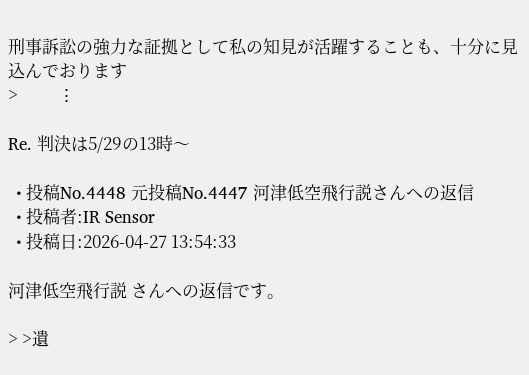刑事訴訟の強力な証拠として私の知見が活躍することも、十分に見込んでおります
>          ⋮

Re. 判決は5/29の13時〜

  • 投稿No.4448 元投稿No.4447 河津低空飛行説さんへの返信
  • 投稿者:IR Sensor
  • 投稿日:2026-04-27 13:54:33

河津低空飛行説 さんへの返信です。

> >遺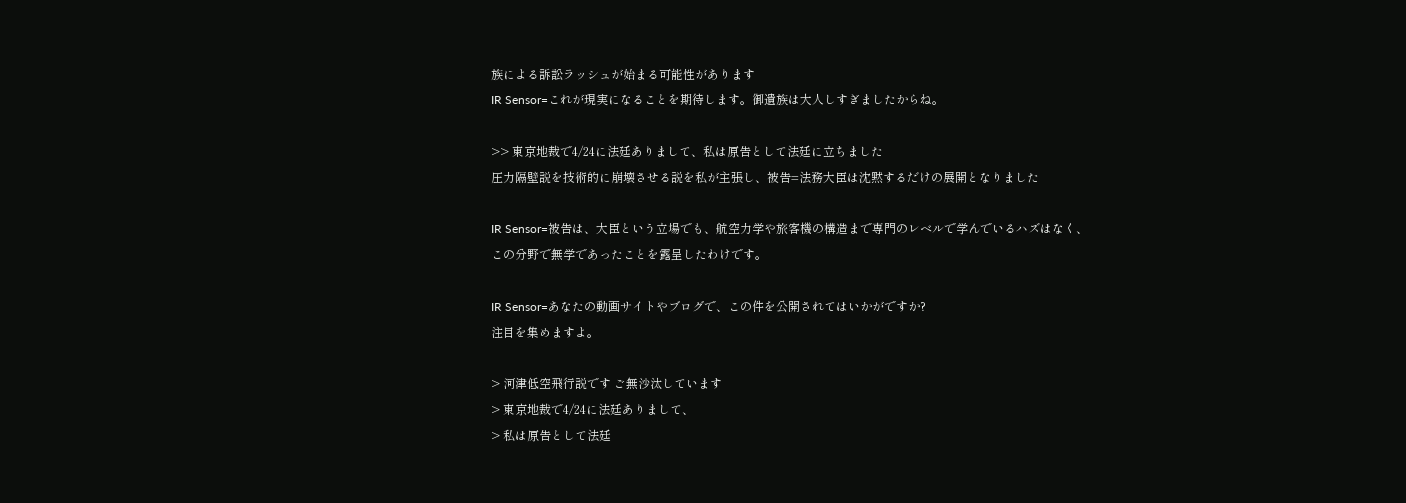族による訴訟ラッシュが始まる可能性があります
IR Sensor=これが現実になることを期待します。御遺族は大人しすぎましたからね。

>> 東京地裁で4/24に法廷ありまして、私は原告として法廷に立ちました
圧力隔壁説を技術的に崩壊させる説を私が主張し、被告=法務大臣は沈黙するだけの展開となりました

IR Sensor=被告は、大臣という立場でも、航空力学や旅客機の構造まで専門のレベルで学んでいるハズはなく、
この分野で無学であったことを露呈したわけです。

IR Sensor=あなたの動画サイトやブログで、この件を公開されてはいかがですか?
注目を集めますよ。

> 河津低空飛行説です ご無沙汰しています
> 東京地裁で4/24に法廷ありまして、
> 私は原告として法廷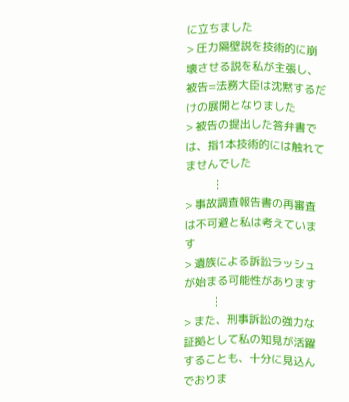に立ちました
> 圧力隔壁説を技術的に崩壊させる説を私が主張し、被告=法務大臣は沈黙するだけの展開となりました
> 被告の提出した答弁書では、指1本技術的には触れてませんでした
         ⋮
> 事故調査報告書の再審査は不可避と私は考えています
> 遺族による訴訟ラッシュが始まる可能性があります
         ⋮
> また、刑事訴訟の強力な証拠として私の知見が活躍することも、十分に見込んでおりま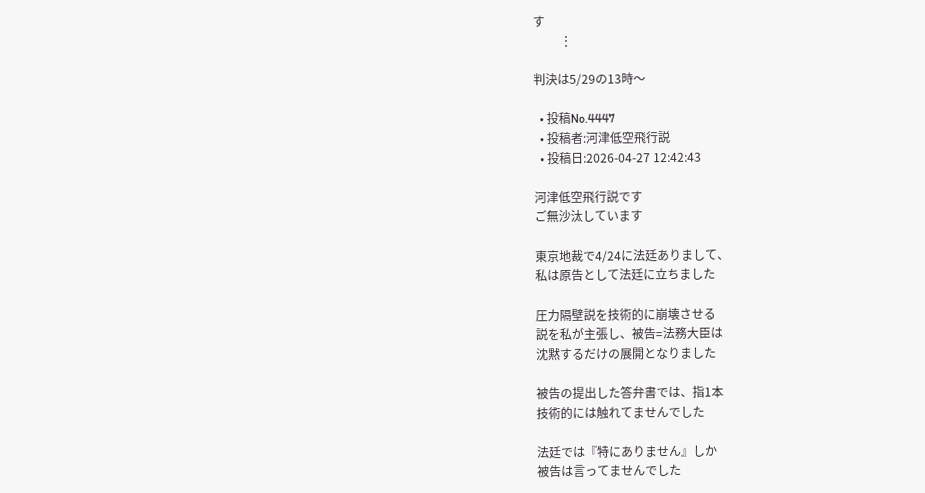す
         ⋮

判決は5/29の13時〜

  • 投稿No.4447
  • 投稿者:河津低空飛行説
  • 投稿日:2026-04-27 12:42:43

河津低空飛行説です
ご無沙汰しています

東京地裁で4/24に法廷ありまして、
私は原告として法廷に立ちました

圧力隔壁説を技術的に崩壊させる
説を私が主張し、被告=法務大臣は
沈黙するだけの展開となりました

被告の提出した答弁書では、指1本
技術的には触れてませんでした

法廷では『特にありません』しか
被告は言ってませんでした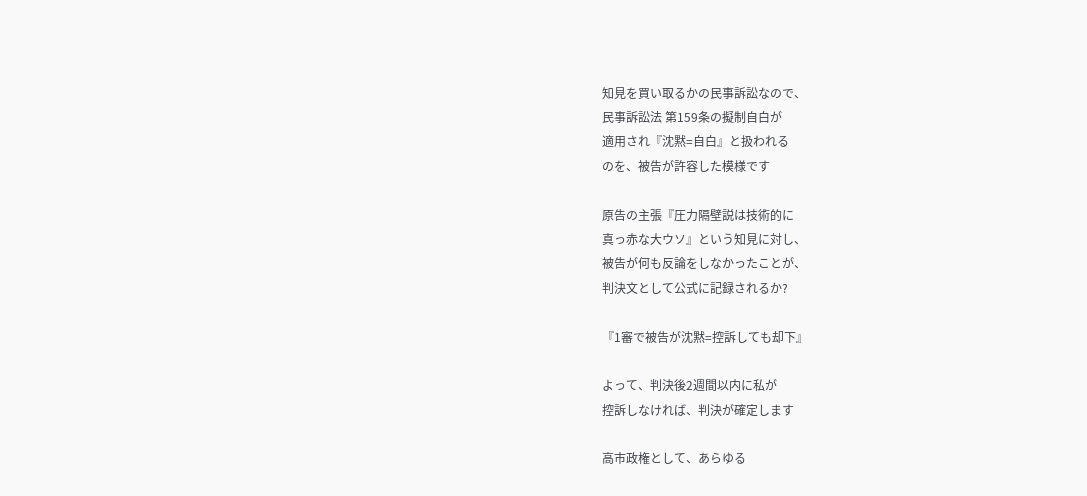知見を買い取るかの民事訴訟なので、
民事訴訟法 第159条の擬制自白が
適用され『沈黙=自白』と扱われる
のを、被告が許容した模様です

原告の主張『圧力隔壁説は技術的に
真っ赤な大ウソ』という知見に対し、
被告が何も反論をしなかったことが、
判決文として公式に記録されるか?

『1審で被告が沈黙=控訴しても却下』

よって、判決後2週間以内に私が
控訴しなければ、判決が確定します

高市政権として、あらゆる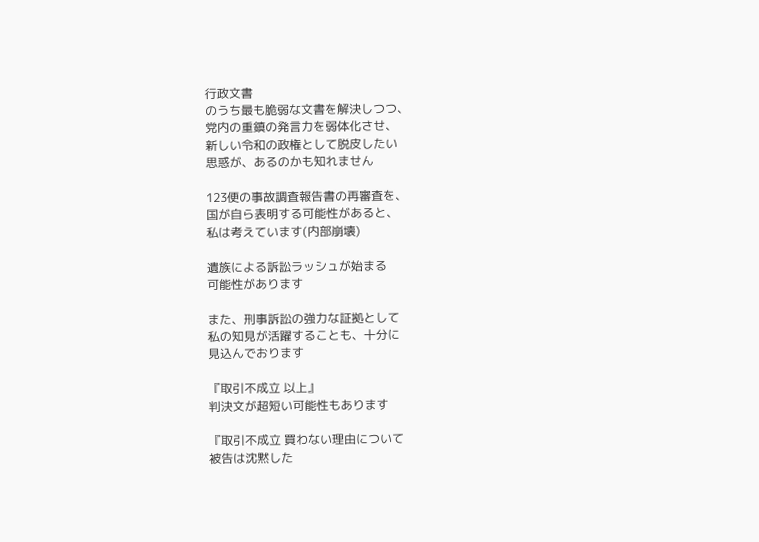行政文書
のうち最も脆弱な文書を解決しつつ、
党内の重鎮の発言力を弱体化させ、
新しい令和の政権として脱皮したい
思惑が、あるのかも知れません

123便の事故調査報告書の再審査を、
国が自ら表明する可能性があると、
私は考えています(内部崩壊)

遺族による訴訟ラッシュが始まる
可能性があります

また、刑事訴訟の強力な証拠として
私の知見が活躍することも、十分に
見込んでおります

『取引不成立 以上』
判決文が超短い可能性もあります

『取引不成立 買わない理由について
被告は沈黙した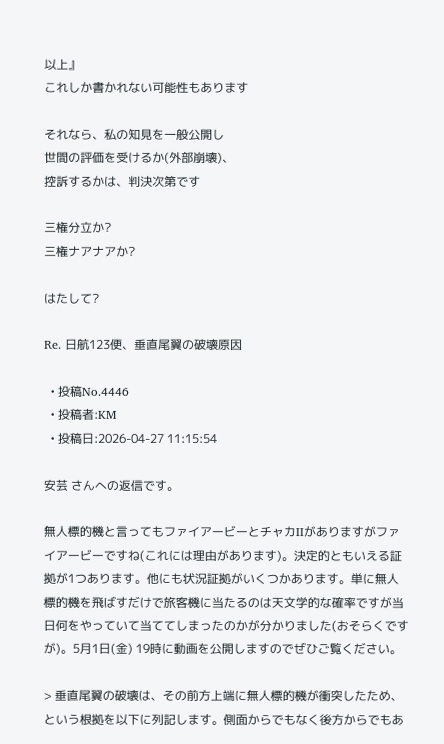以上』
これしか書かれない可能性もあります

それなら、私の知見を一般公開し
世間の評価を受けるか(外部崩壊)、
控訴するかは、判決次第です

三権分立か?
三権ナアナアか?

はたして?

Re. 日航123便、垂直尾翼の破壊原因

  • 投稿No.4446
  • 投稿者:KM
  • 投稿日:2026-04-27 11:15:54

安芸 さんへの返信です。

無人標的機と言ってもファイアービーとチャカIIがありますがファイアービーですね(これには理由があります)。決定的ともいえる証拠が1つあります。他にも状況証拠がいくつかあります。単に無人標的機を飛ばすだけで旅客機に当たるのは天文学的な確率ですが当日何をやっていて当ててしまったのかが分かりました(おそらくですが)。5月1日(金) 19時に動画を公開しますのでぜひご覧ください。

> 垂直尾翼の破壊は、その前方上端に無人標的機が衝突したため、という根拠を以下に列記します。側面からでもなく後方からでもあ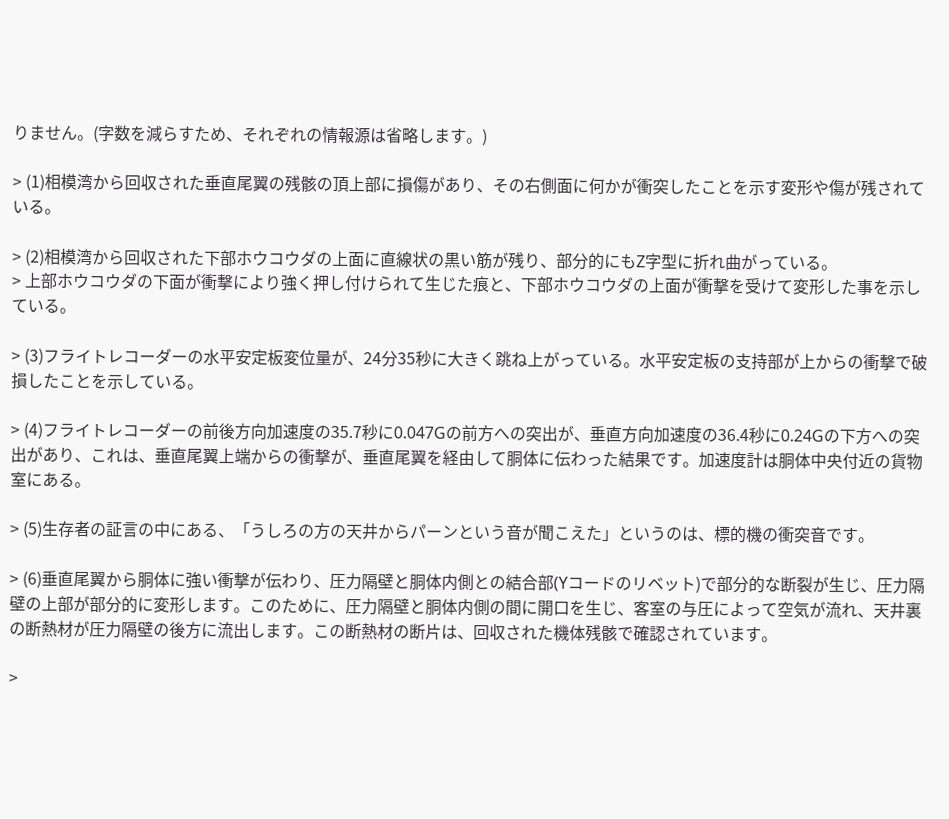りません。(字数を減らすため、それぞれの情報源は省略します。)

> (1)相模湾から回収された垂直尾翼の残骸の頂上部に損傷があり、その右側面に何かが衝突したことを示す変形や傷が残されている。

> (2)相模湾から回収された下部ホウコウダの上面に直線状の黒い筋が残り、部分的にもZ字型に折れ曲がっている。
> 上部ホウコウダの下面が衝撃により強く押し付けられて生じた痕と、下部ホウコウダの上面が衝撃を受けて変形した事を示している。

> (3)フライトレコーダーの水平安定板変位量が、24分35秒に大きく跳ね上がっている。水平安定板の支持部が上からの衝撃で破損したことを示している。

> (4)フライトレコーダーの前後方向加速度の35.7秒に0.047Gの前方への突出が、垂直方向加速度の36.4秒に0.24Gの下方への突出があり、これは、垂直尾翼上端からの衝撃が、垂直尾翼を経由して胴体に伝わった結果です。加速度計は胴体中央付近の貨物室にある。

> (5)生存者の証言の中にある、「うしろの方の天井からパーンという音が聞こえた」というのは、標的機の衝突音です。

> (6)垂直尾翼から胴体に強い衝撃が伝わり、圧力隔壁と胴体内側との結合部(Yコードのリベット)で部分的な断裂が生じ、圧力隔壁の上部が部分的に変形します。このために、圧力隔壁と胴体内側の間に開口を生じ、客室の与圧によって空気が流れ、天井裏の断熱材が圧力隔壁の後方に流出します。この断熱材の断片は、回収された機体残骸で確認されています。

>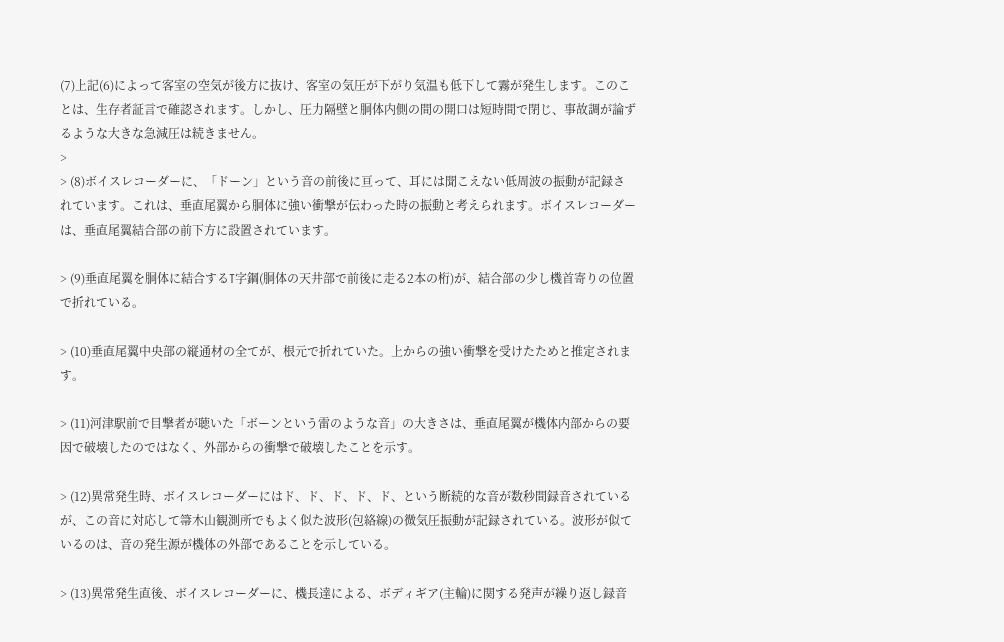(7)上記(6)によって客室の空気が後方に抜け、客室の気圧が下がり気温も低下して霧が発生します。このことは、生存者証言で確認されます。しかし、圧力隔壁と胴体内側の間の開口は短時間で閉じ、事故調が論ずるような大きな急減圧は続きません。
>
> (8)ボイスレコーダーに、「ドーン」という音の前後に亘って、耳には聞こえない低周波の振動が記録されています。これは、垂直尾翼から胴体に強い衝撃が伝わった時の振動と考えられます。ボイスレコーダーは、垂直尾翼結合部の前下方に設置されています。

> (9)垂直尾翼を胴体に結合するT字鋼(胴体の天井部で前後に走る2本の桁)が、結合部の少し機首寄りの位置で折れている。

> (10)垂直尾翼中央部の縦通材の全てが、根元で折れていた。上からの強い衝撃を受けたためと推定されます。

> (11)河津駅前で目撃者が聴いた「ボーンという雷のような音」の大きさは、垂直尾翼が機体内部からの要因で破壊したのではなく、外部からの衝撃で破壊したことを示す。

> (12)異常発生時、ボイスレコーダーにはド、ド、ド、ド、ド、という断続的な音が数秒間録音されているが、この音に対応して箒木山観測所でもよく似た波形(包絡線)の微気圧振動が記録されている。波形が似ているのは、音の発生源が機体の外部であることを示している。

> (13)異常発生直後、ボイスレコーダーに、機長達による、ボディギア(主輪)に関する発声が繰り返し録音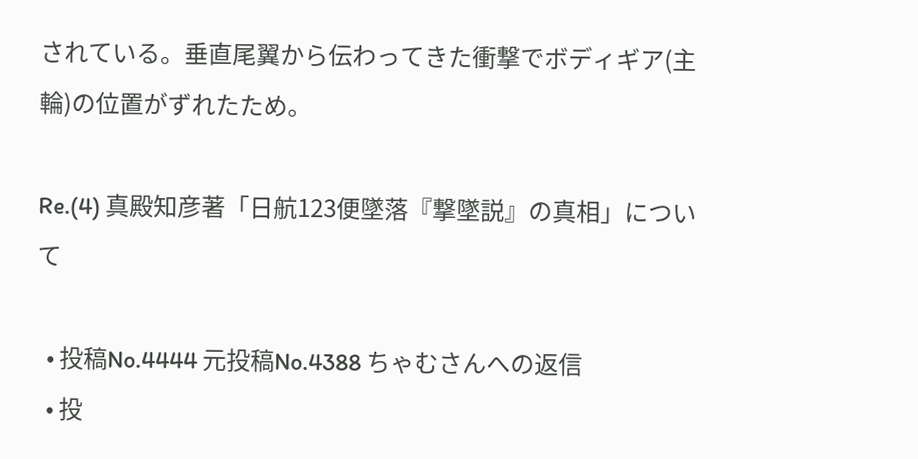されている。垂直尾翼から伝わってきた衝撃でボディギア(主輪)の位置がずれたため。

Re.(4) 真殿知彦著「日航123便墜落『撃墜説』の真相」について

  • 投稿No.4444 元投稿No.4388 ちゃむさんへの返信
  • 投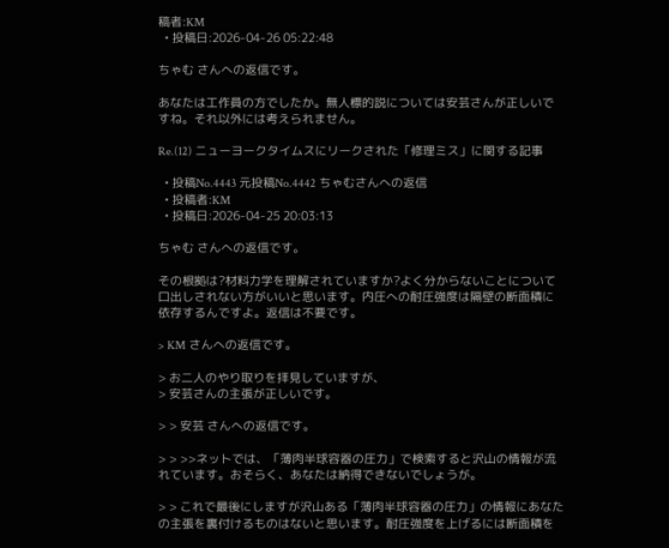稿者:KM
  • 投稿日:2026-04-26 05:22:48

ちゃむ さんへの返信です。

あなたは工作員の方でしたか。無人標的説については安芸さんが正しいですね。それ以外には考えられません。

Re.(12) ニューヨークタイムスにリークされた「修理ミス」に関する記事

  • 投稿No.4443 元投稿No.4442 ちゃむさんへの返信
  • 投稿者:KM
  • 投稿日:2026-04-25 20:03:13

ちゃむ さんへの返信です。

その根拠は?材料力学を理解されていますか?よく分からないことについて口出しされない方がいいと思います。内圧への耐圧強度は隔壁の断面積に依存するんですよ。返信は不要です。

> KM さんへの返信です。

> お二人のやり取りを拝見していますが、
> 安芸さんの主張が正しいです。

> > 安芸 さんへの返信です。

> > >>ネットでは、「薄肉半球容器の圧力」で検索すると沢山の情報が流れています。おそらく、あなたは納得できないでしょうが。

> > これで最後にしますが沢山ある「薄肉半球容器の圧力」の情報にあなたの主張を裏付けるものはないと思います。耐圧強度を上げるには断面積を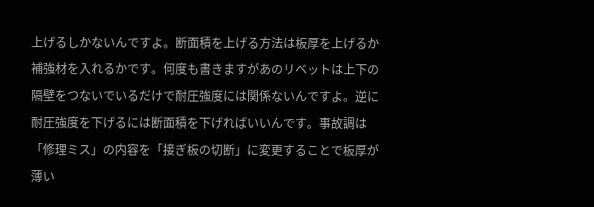上げるしかないんですよ。断面積を上げる方法は板厚を上げるか補強材を入れるかです。何度も書きますがあのリベットは上下の隔壁をつないでいるだけで耐圧強度には関係ないんですよ。逆に耐圧強度を下げるには断面積を下げればいいんです。事故調は「修理ミス」の内容を「接ぎ板の切断」に変更することで板厚が薄い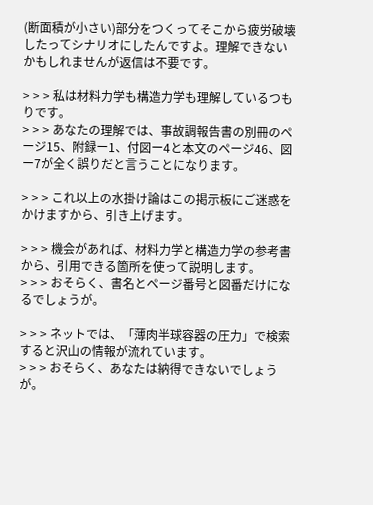(断面積が小さい)部分をつくってそこから疲労破壊したってシナリオにしたんですよ。理解できないかもしれませんが返信は不要です。

> > > 私は材料力学も構造力学も理解しているつもりです。
> > > あなたの理解では、事故調報告書の別冊のページ15、附録ー1、付図ー4と本文のページ46、図ー7が全く誤りだと言うことになります。

> > > これ以上の水掛け論はこの掲示板にご迷惑をかけますから、引き上げます。

> > > 機会があれば、材料力学と構造力学の参考書から、引用できる箇所を使って説明します。
> > > おそらく、書名とページ番号と図番だけになるでしょうが。

> > > ネットでは、「薄肉半球容器の圧力」で検索すると沢山の情報が流れています。
> > > おそらく、あなたは納得できないでしょうが。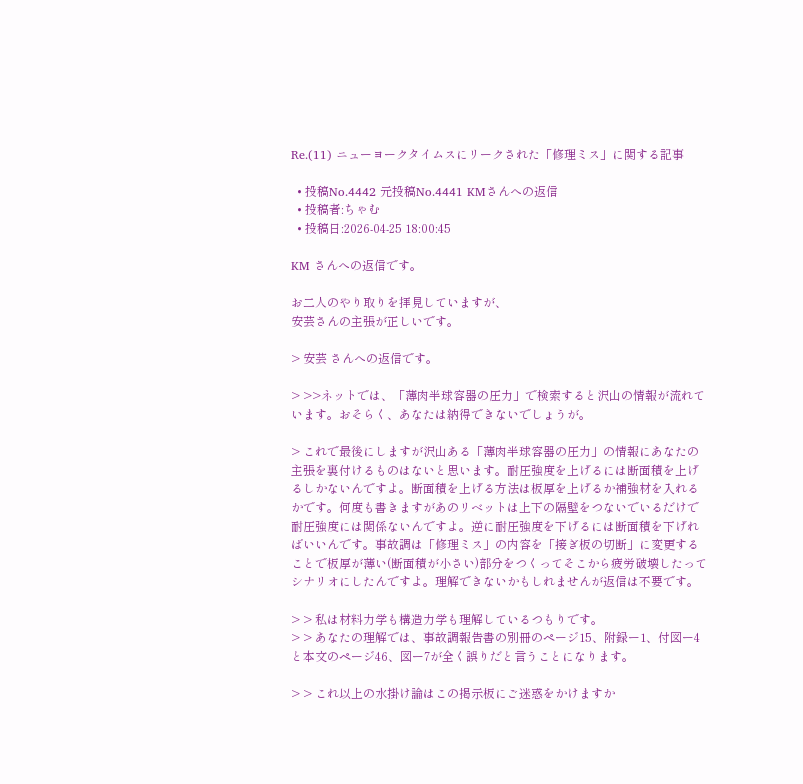Re.(11) ニューヨークタイムスにリークされた「修理ミス」に関する記事

  • 投稿No.4442 元投稿No.4441 KMさんへの返信
  • 投稿者:ちゃむ
  • 投稿日:2026-04-25 18:00:45

KM さんへの返信です。

お二人のやり取りを拝見していますが、
安芸さんの主張が正しいです。

> 安芸 さんへの返信です。

> >>ネットでは、「薄肉半球容器の圧力」で検索すると沢山の情報が流れています。おそらく、あなたは納得できないでしょうが。

> これで最後にしますが沢山ある「薄肉半球容器の圧力」の情報にあなたの主張を裏付けるものはないと思います。耐圧強度を上げるには断面積を上げるしかないんですよ。断面積を上げる方法は板厚を上げるか補強材を入れるかです。何度も書きますがあのリベットは上下の隔壁をつないでいるだけで耐圧強度には関係ないんですよ。逆に耐圧強度を下げるには断面積を下げればいいんです。事故調は「修理ミス」の内容を「接ぎ板の切断」に変更することで板厚が薄い(断面積が小さい)部分をつくってそこから疲労破壊したってシナリオにしたんですよ。理解できないかもしれませんが返信は不要です。

> > 私は材料力学も構造力学も理解しているつもりです。
> > あなたの理解では、事故調報告書の別冊のページ15、附録ー1、付図ー4と本文のページ46、図ー7が全く誤りだと言うことになります。

> > これ以上の水掛け論はこの掲示板にご迷惑をかけますか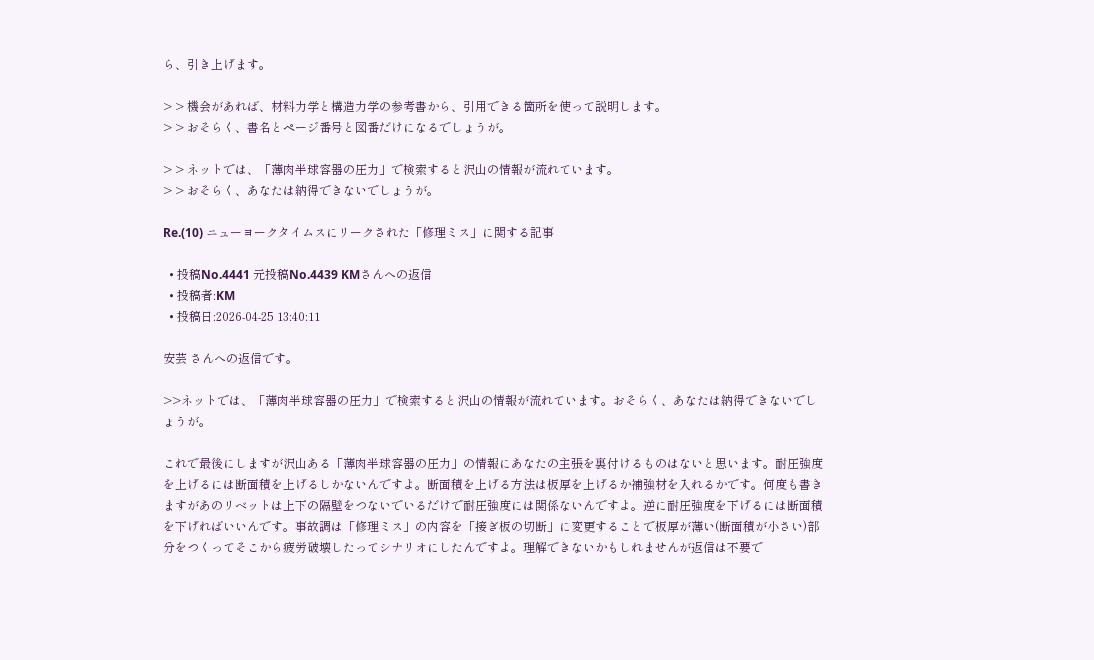ら、引き上げます。

> > 機会があれば、材料力学と構造力学の参考書から、引用できる箇所を使って説明します。
> > おそらく、書名とページ番号と図番だけになるでしょうが。

> > ネットでは、「薄肉半球容器の圧力」で検索すると沢山の情報が流れています。
> > おそらく、あなたは納得できないでしょうが。

Re.(10) ニューヨークタイムスにリークされた「修理ミス」に関する記事

  • 投稿No.4441 元投稿No.4439 KMさんへの返信
  • 投稿者:KM
  • 投稿日:2026-04-25 13:40:11

安芸 さんへの返信です。

>>ネットでは、「薄肉半球容器の圧力」で検索すると沢山の情報が流れています。おそらく、あなたは納得できないでしょうが。

これで最後にしますが沢山ある「薄肉半球容器の圧力」の情報にあなたの主張を裏付けるものはないと思います。耐圧強度を上げるには断面積を上げるしかないんですよ。断面積を上げる方法は板厚を上げるか補強材を入れるかです。何度も書きますがあのリベットは上下の隔壁をつないでいるだけで耐圧強度には関係ないんですよ。逆に耐圧強度を下げるには断面積を下げればいいんです。事故調は「修理ミス」の内容を「接ぎ板の切断」に変更することで板厚が薄い(断面積が小さい)部分をつくってそこから疲労破壊したってシナリオにしたんですよ。理解できないかもしれませんが返信は不要で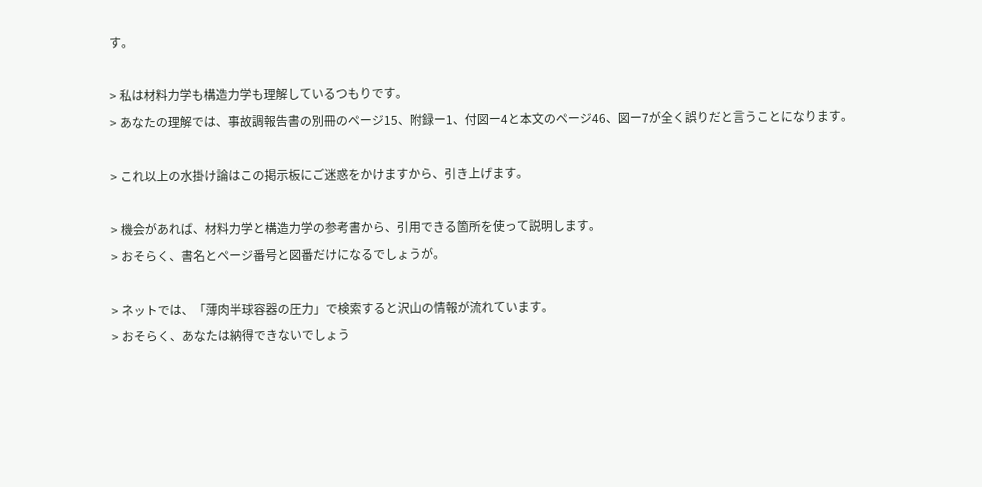す。

> 私は材料力学も構造力学も理解しているつもりです。
> あなたの理解では、事故調報告書の別冊のページ15、附録ー1、付図ー4と本文のページ46、図ー7が全く誤りだと言うことになります。

> これ以上の水掛け論はこの掲示板にご迷惑をかけますから、引き上げます。

> 機会があれば、材料力学と構造力学の参考書から、引用できる箇所を使って説明します。
> おそらく、書名とページ番号と図番だけになるでしょうが。

> ネットでは、「薄肉半球容器の圧力」で検索すると沢山の情報が流れています。
> おそらく、あなたは納得できないでしょう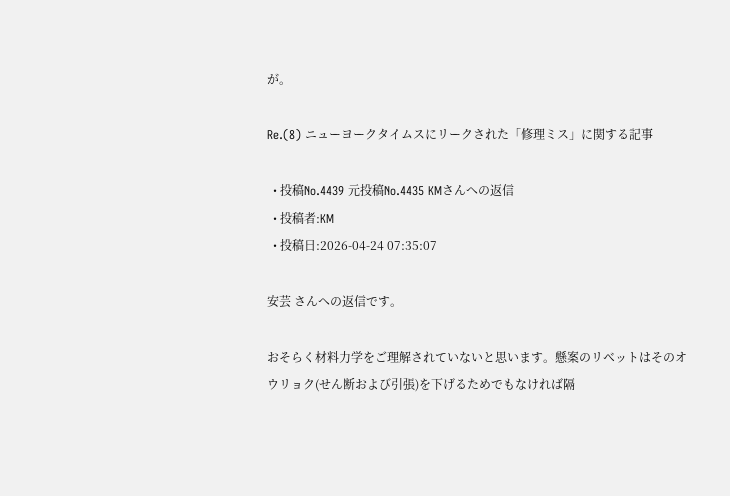が。

Re.(8) ニューヨークタイムスにリークされた「修理ミス」に関する記事

  • 投稿No.4439 元投稿No.4435 KMさんへの返信
  • 投稿者:KM
  • 投稿日:2026-04-24 07:35:07

安芸 さんへの返信です。

おそらく材料力学をご理解されていないと思います。懸案のリベットはそのオウリョク(せん断および引張)を下げるためでもなければ隔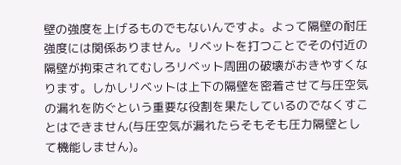壁の強度を上げるものでもないんですよ。よって隔壁の耐圧強度には関係ありません。リベットを打つことでその付近の隔壁が拘束されてむしろリベット周囲の破壊がおきやすくなります。しかしリベットは上下の隔壁を密着させて与圧空気の漏れを防ぐという重要な役割を果たしているのでなくすことはできません(与圧空気が漏れたらそもそも圧力隔壁として機能しません)。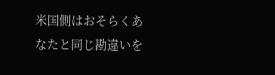米国側はおそらくあなたと同じ勘違いを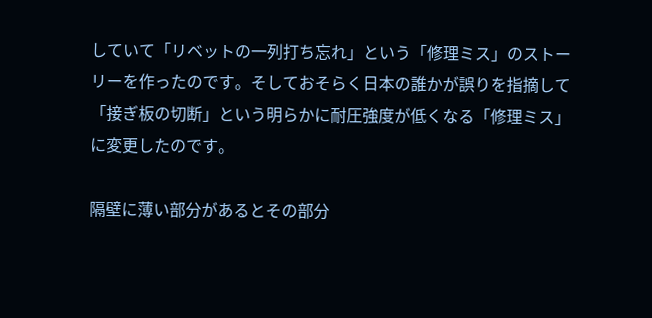していて「リベットの一列打ち忘れ」という「修理ミス」のストーリーを作ったのです。そしておそらく日本の誰かが誤りを指摘して「接ぎ板の切断」という明らかに耐圧強度が低くなる「修理ミス」に変更したのです。

隔壁に薄い部分があるとその部分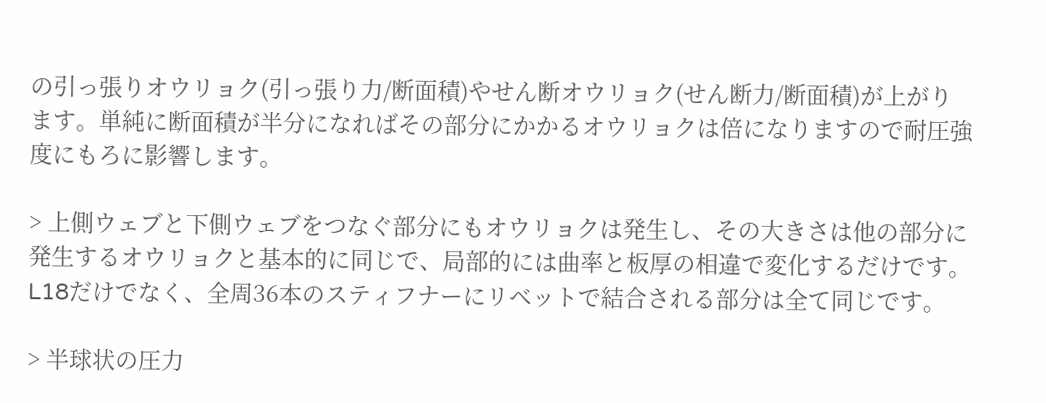の引っ張りオウリョク(引っ張り力/断面積)やせん断オウリョク(せん断力/断面積)が上がります。単純に断面積が半分になればその部分にかかるオウリョクは倍になりますので耐圧強度にもろに影響します。

> 上側ウェブと下側ウェブをつなぐ部分にもオウリョクは発生し、その大きさは他の部分に発生するオウリョクと基本的に同じで、局部的には曲率と板厚の相違で変化するだけです。L18だけでなく、全周36本のスティフナーにリベットで結合される部分は全て同じです。

> 半球状の圧力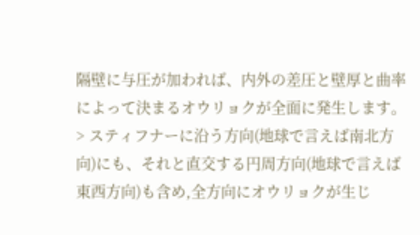隔壁に与圧が加われば、内外の差圧と壁厚と曲率によって決まるオウリョクが全面に発生します。
> スティフナーに沿う方向(地球で言えば南北方向)にも、それと直交する円周方向(地球で言えば東西方向)も含め,全方向にオウリョクが生じ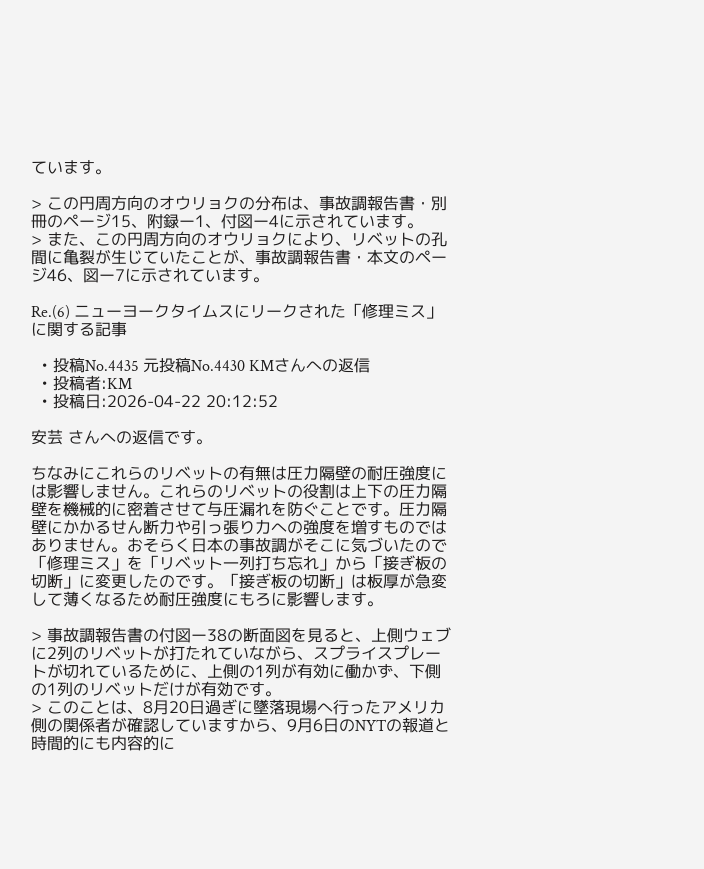ています。

> この円周方向のオウリョクの分布は、事故調報告書・別冊のページ15、附録ー1、付図ー4に示されています。
> また、この円周方向のオウリョクにより、リベットの孔間に亀裂が生じていたことが、事故調報告書・本文のページ46、図ー7に示されています。

Re.(6) ニューヨークタイムスにリークされた「修理ミス」に関する記事

  • 投稿No.4435 元投稿No.4430 KMさんへの返信
  • 投稿者:KM
  • 投稿日:2026-04-22 20:12:52

安芸 さんへの返信です。

ちなみにこれらのリベットの有無は圧力隔壁の耐圧強度には影響しません。これらのリベットの役割は上下の圧力隔壁を機械的に密着させて与圧漏れを防ぐことです。圧力隔壁にかかるせん断力や引っ張り力への強度を増すものではありません。おそらく日本の事故調がそこに気づいたので「修理ミス」を「リベット一列打ち忘れ」から「接ぎ板の切断」に変更したのです。「接ぎ板の切断」は板厚が急変して薄くなるため耐圧強度にもろに影響します。

> 事故調報告書の付図ー38の断面図を見ると、上側ウェブに2列のリベットが打たれていながら、スプライスプレートが切れているために、上側の1列が有効に働かず、下側の1列のリベットだけが有効です。
> このことは、8月20日過ぎに墜落現場へ行ったアメリカ側の関係者が確認していますから、9月6日のNYTの報道と時間的にも内容的に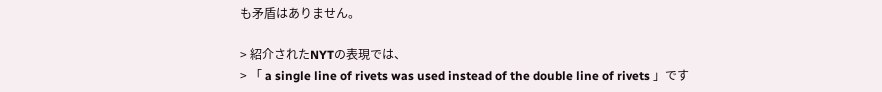も矛盾はありません。

> 紹介されたNYTの表現では、
> 「 a single line of rivets was used instead of the double line of rivets 」です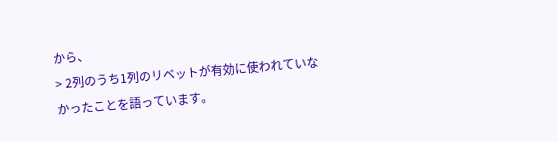から、
> 2列のうち1列のリベットが有効に使われていなかったことを語っています。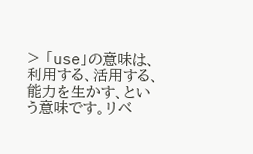> 「use」の意味は、利用する、活用する、能力を生かす、という意味です。リベ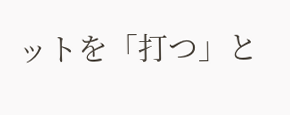ットを「打つ」と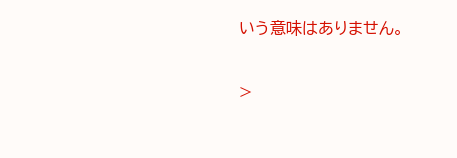いう意味はありません。

>